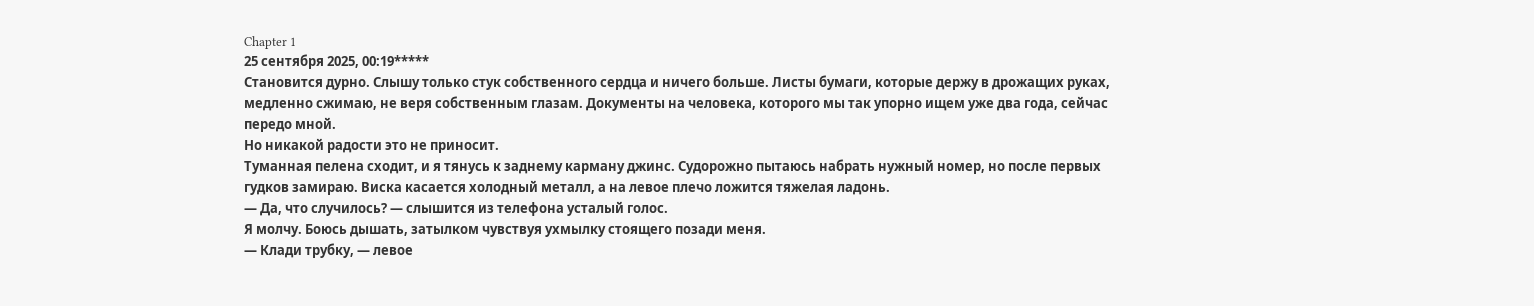Chapter 1
25 сентября 2025, 00:19*****
Становится дурно. Слышу только стук собственного сердца и ничего больше. Листы бумаги, которые держу в дрожащих руках, медленно сжимаю, не веря собственным глазам. Документы на человека, которого мы так упорно ищем уже два года, сейчас передо мной.
Но никакой радости это не приносит.
Туманная пелена сходит, и я тянусь к заднему карману джинс. Судорожно пытаюсь набрать нужный номер, но после первых гудков замираю. Виска касается холодный металл, а на левое плечо ложится тяжелая ладонь.
— Да, что случилось? — слышится из телефона усталый голос.
Я молчу. Боюсь дышать, затылком чувствуя ухмылку стоящего позади меня.
— Клади трубку, — левое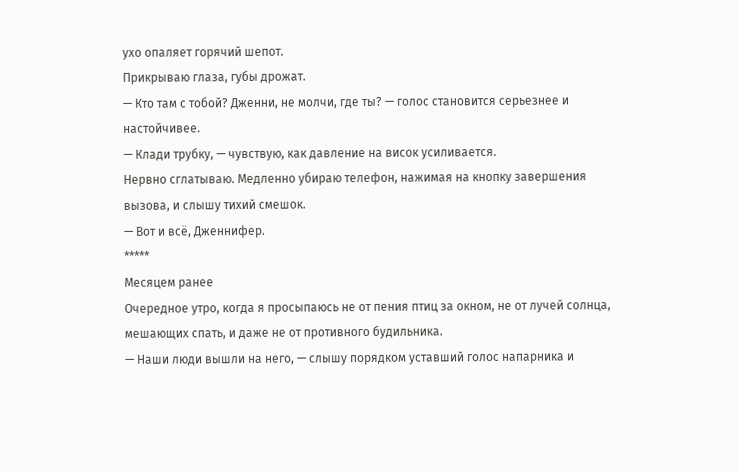ухо опаляет горячий шепот.
Прикрываю глаза, губы дрожат.
— Кто там с тобой? Дженни, не молчи, где ты? — голос становится серьезнее и настойчивее.
— Клади трубку, — чувствую, как давление на висок усиливается.
Нервно сглатываю. Медленно убираю телефон, нажимая на кнопку завершения вызова, и слышу тихий смешок.
— Вот и всё, Дженнифер.
*****
Месяцем ранее
Очередное утро, когда я просыпаюсь не от пения птиц за окном, не от лучей солнца, мешающих спать, и даже не от противного будильника.
— Наши люди вышли на него, — слышу порядком уставший голос напарника и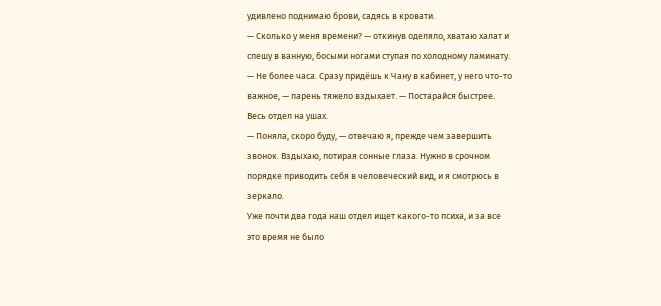удивлено поднимаю брови, садясь в кровати.
— Сколько у меня времени? — откинув оделяло, хватаю халат и спешу в ванную, босыми ногами ступая по холодному ламинату.
— Не более часа. Сразу придёшь к Чану в кабинет, у него что-то важное, — парень тяжело вздыхает. — Постарайся быстрее. Весь отдел на ушах.
— Поняла, скоро буду, — отвечаю я, прежде чем завершить звонок. Вздыхаю, потирая сонные глаза. Нужно в срочном порядке приводить себя в человеческий вид, и я смотрюсь в зеркало.
Уже почти два года наш отдел ищет какого-то психа, и за все это время не было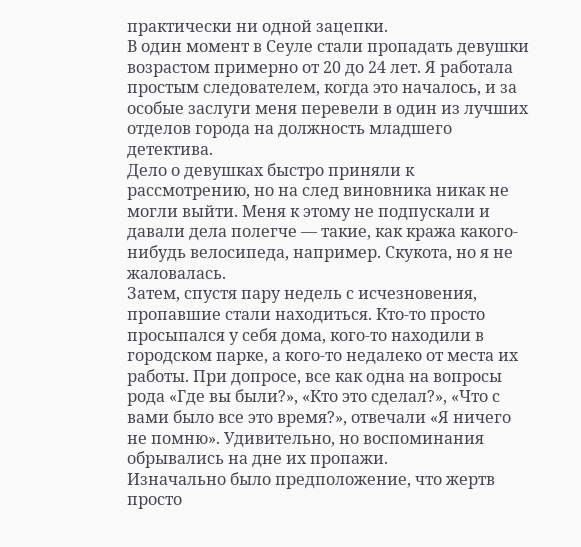практически ни одной зацепки.
В один момент в Сеуле стали пропадать девушки возрастом примерно от 20 до 24 лет. Я работала простым следователем, когда это началось, и за особые заслуги меня перевели в один из лучших отделов города на должность младшего детектива.
Дело о девушках быстро приняли к рассмотрению, но на след виновника никак не могли выйти. Меня к этому не подпускали и давали дела полегче — такие, как кража какого-нибудь велосипеда, например. Скукота, но я не жаловалась.
Затем, спустя пару недель с исчезновения, пропавшие стали находиться. Кто-то просто просыпался у себя дома, кого-то находили в городском парке, а кого-то недалеко от места их работы. При допросе, все как одна на вопросы рода «Где вы были?», «Кто это сделал?», «Что с вами было все это время?», отвечали «Я ничего не помню». Удивительно, но воспоминания обрывались на дне их пропажи.
Изначально было предположение, что жертв просто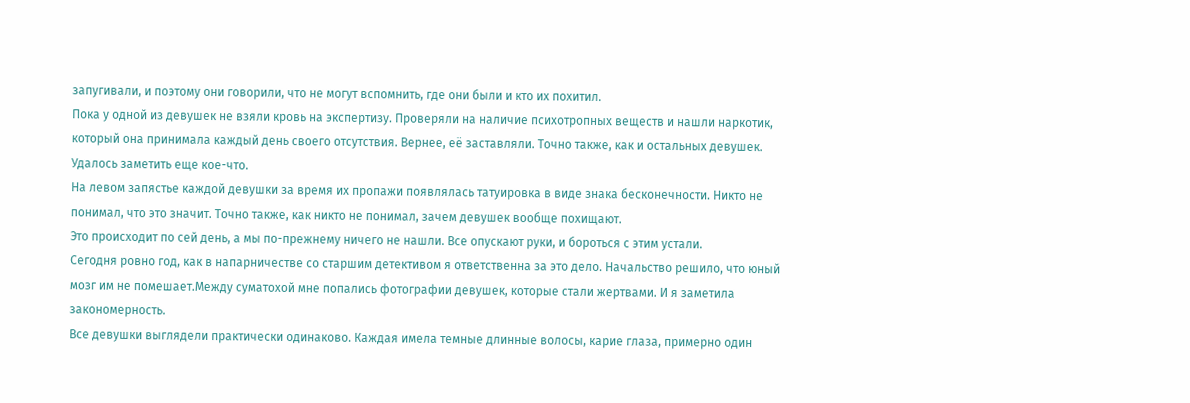запугивали, и поэтому они говорили, что не могут вспомнить, где они были и кто их похитил.
Пока у одной из девушек не взяли кровь на экспертизу. Проверяли на наличие психотропных веществ и нашли наркотик, который она принимала каждый день своего отсутствия. Вернее, её заставляли. Точно также, как и остальных девушек.
Удалось заметить еще кое-что.
На левом запястье каждой девушки за время их пропажи появлялась татуировка в виде знака бесконечности. Никто не понимал, что это значит. Точно также, как никто не понимал, зачем девушек вообще похищают.
Это происходит по сей день, а мы по-прежнему ничего не нашли. Все опускают руки, и бороться с этим устали.
Сегодня ровно год, как в напарничестве со старшим детективом я ответственна за это дело. Начальство решило, что юный мозг им не помешает.Между суматохой мне попались фотографии девушек, которые стали жертвами. И я заметила закономерность.
Все девушки выглядели практически одинаково. Каждая имела темные длинные волосы, карие глаза, примерно один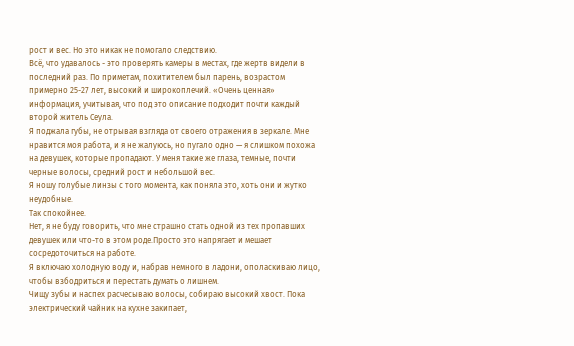рост и вес. Но это никак не помогало следствию.
Всё, что удавалось - это проверять камеры в местах, где жертв видели в последний раз. По приметам, похитителем был парень, возрастом примерно 25-27 лет, высокий и широкоплечий. «Очень ценная» информация, учитывая, что под это описание подходит почти каждый второй житель Сеула.
Я поджала губы, не отрывая взгляда от своего отражения в зеркале. Мне нравится моя работа, и я не жалуюсь, но пугало одно — я слишком похожа на девушек, которые пропадают. У меня такие же глаза, темные, почти черные волосы, средний рост и небольшой вес.
Я ношу голубые линзы с того момента, как поняла это, хоть они и жутко неудобные.
Так спокойнее.
Нет, я не буду говорить, что мне страшно стать одной из тех пропавших девушек или что-то в этом роде.Просто это напрягает и мешает сосредоточиться на работе.
Я включаю холодную воду и, набрав немного в ладони, ополаскиваю лицо, чтобы взбодриться и перестать думать о лишнем.
Чищу зубы и наспех расчесываю волосы, собираю высокий хвост. Пока электрический чайник на кухне закипает,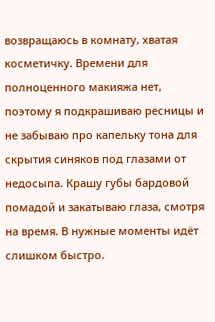возвращаюсь в комнату, хватая косметичку. Времени для полноценного макияжа нет, поэтому я подкрашиваю ресницы и не забываю про капельку тона для скрытия синяков под глазами от недосыпа. Крашу губы бардовой помадой и закатываю глаза, смотря на время. В нужные моменты идёт слишком быстро.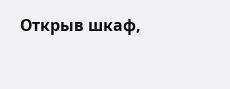Открыв шкаф,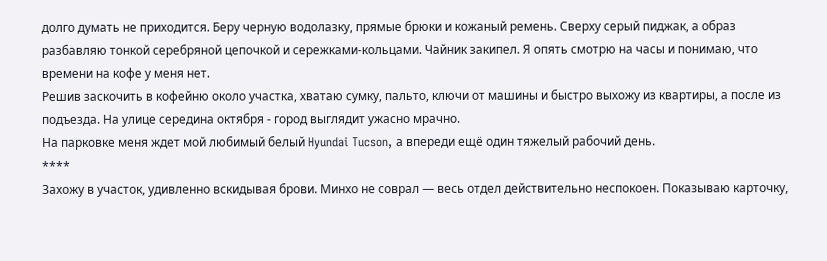долго думать не приходится. Беру черную водолазку, прямые брюки и кожаный ремень. Сверху серый пиджак, а образ разбавляю тонкой серебряной цепочкой и сережками-кольцами. Чайник закипел. Я опять смотрю на часы и понимаю, что времени на кофе у меня нет.
Решив заскочить в кофейню около участка, хватаю сумку, пальто, ключи от машины и быстро выхожу из квартиры, а после из подъезда. На улице середина октября - город выглядит ужасно мрачно.
На парковке меня ждет мой любимый белый Hyundai Tucson, а впереди ещё один тяжелый рабочий день.
****
Захожу в участок, удивленно вскидывая брови. Минхо не соврал — весь отдел действительно неспокоен. Показываю карточку,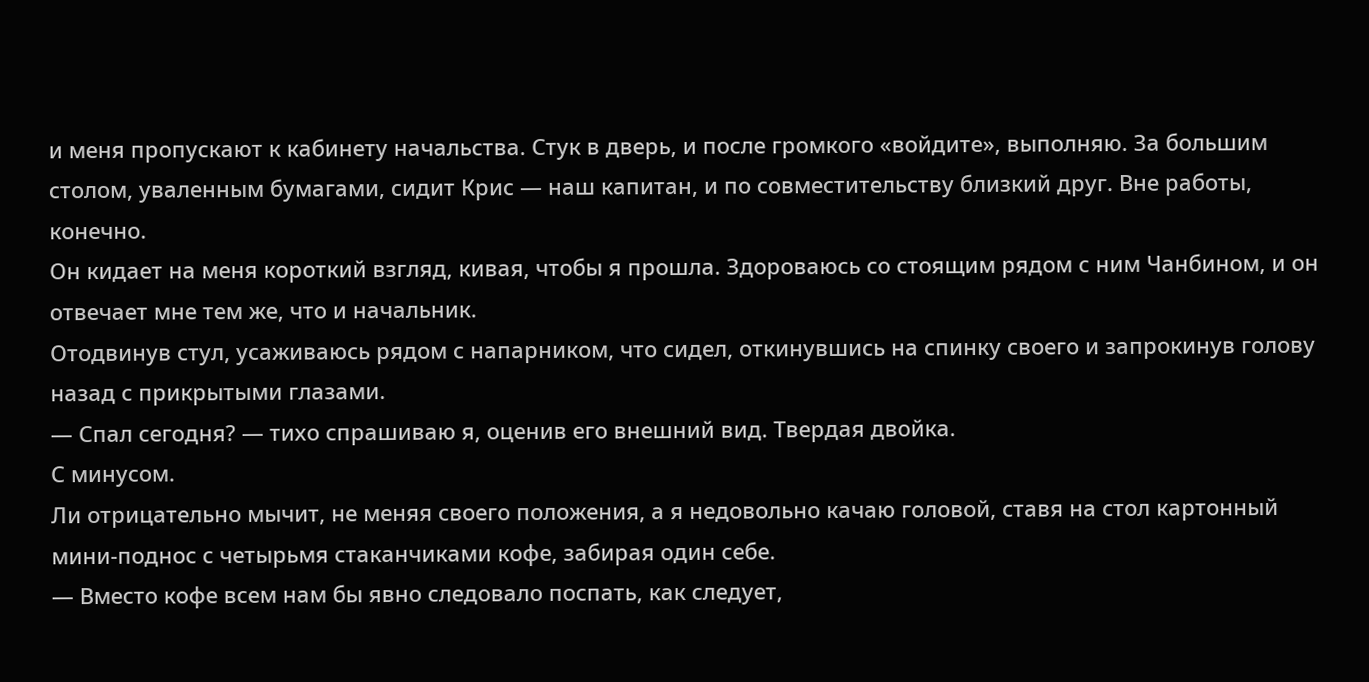и меня пропускают к кабинету начальства. Стук в дверь, и после громкого «войдите», выполняю. За большим столом, уваленным бумагами, сидит Крис — наш капитан, и по совместительству близкий друг. Вне работы, конечно.
Он кидает на меня короткий взгляд, кивая, чтобы я прошла. Здороваюсь со стоящим рядом с ним Чанбином, и он отвечает мне тем же, что и начальник.
Отодвинув стул, усаживаюсь рядом с напарником, что сидел, откинувшись на спинку своего и запрокинув голову назад с прикрытыми глазами.
— Спал сегодня? — тихо спрашиваю я, оценив его внешний вид. Твердая двойка.
С минусом.
Ли отрицательно мычит, не меняя своего положения, а я недовольно качаю головой, ставя на стол картонный мини-поднос с четырьмя стаканчиками кофе, забирая один себе.
— Вместо кофе всем нам бы явно следовало поспать, как следует,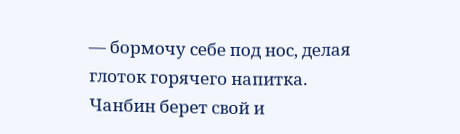— бормочу себе под нос, делая глоток горячего напитка.
Чанбин берет свой и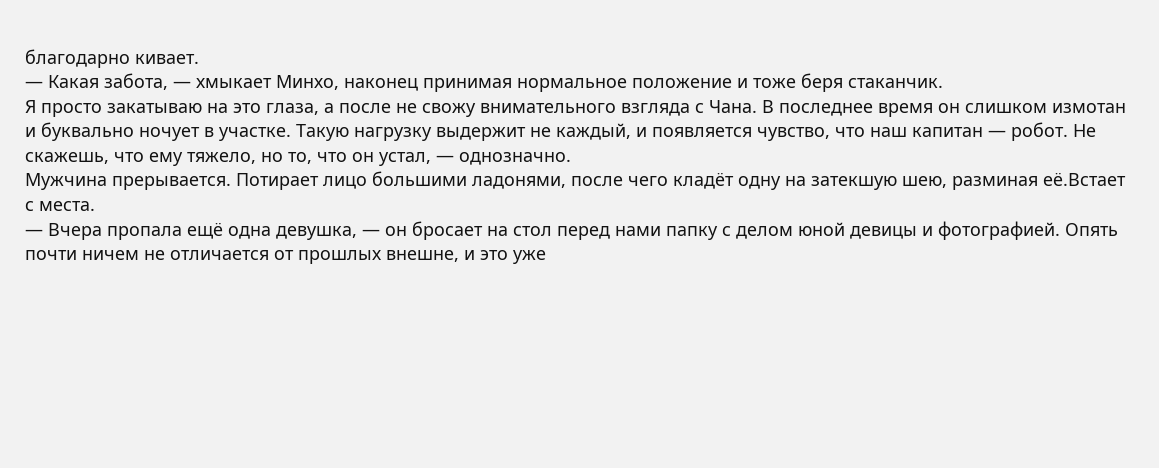благодарно кивает.
— Какая забота, — хмыкает Минхо, наконец принимая нормальное положение и тоже беря стаканчик.
Я просто закатываю на это глаза, а после не свожу внимательного взгляда с Чана. В последнее время он слишком измотан и буквально ночует в участке. Такую нагрузку выдержит не каждый, и появляется чувство, что наш капитан — робот. Не скажешь, что ему тяжело, но то, что он устал, — однозначно.
Мужчина прерывается. Потирает лицо большими ладонями, после чего кладёт одну на затекшую шею, разминая её.Встает с места.
— Вчера пропала ещё одна девушка, — он бросает на стол перед нами папку с делом юной девицы и фотографией. Опять почти ничем не отличается от прошлых внешне, и это уже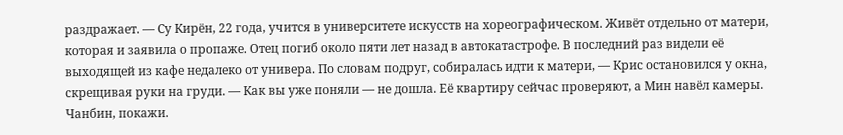раздражает. — Су Кирён, 22 года, учится в университете искусств на хореографическом. Живёт отдельно от матери, которая и заявила о пропаже. Отец погиб около пяти лет назад в автокатастрофе. В последний раз видели её выходящей из кафе недалеко от универа. По словам подруг, собиралась идти к матери, — Крис остановился у окна, скрещивая руки на груди. — Как вы уже поняли — не дошла. Её квартиру сейчас проверяют, а Мин навёл камеры. Чанбин, покажи.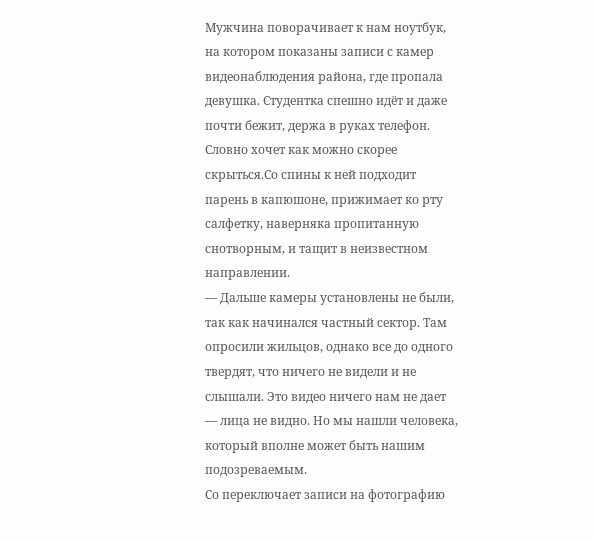Мужчина поворачивает к нам ноутбук, на котором показаны записи с камер видеонаблюдения района, где пропала девушка. Студентка спешно идёт и даже почти бежит, держа в руках телефон. Словно хочет как можно скорее скрыться.Со спины к ней подходит парень в капюшоне, прижимает ко рту салфетку, наверняка пропитанную снотворным, и тащит в неизвестном направлении.
— Дальше камеры установлены не были, так как начинался частный сектор. Там опросили жильцов, однако все до одного твердят, что ничего не видели и не слышали. Это видео ничего нам не дает — лица не видно. Но мы нашли человека, который вполне может быть нашим подозреваемым.
Со переключает записи на фотографию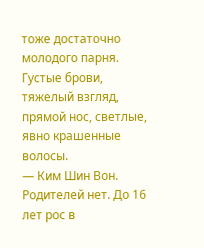тоже достаточно молодого парня. Густые брови, тяжелый взгляд, прямой нос, светлые, явно крашенные волосы.
— Ким Шин Вон. Родителей нет. До 16 лет рос в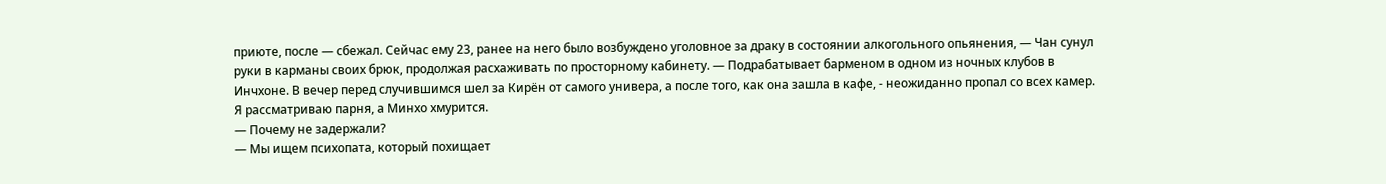приюте, после — сбежал. Сейчас ему 23, ранее на него было возбуждено уголовное за драку в состоянии алкогольного опьянения, — Чан сунул руки в карманы своих брюк, продолжая расхаживать по просторному кабинету. — Подрабатывает барменом в одном из ночных клубов в Инчхоне. В вечер перед случившимся шел за Кирён от самого универа, а после того, как она зашла в кафе, - неожиданно пропал со всех камер.
Я рассматриваю парня, а Минхо хмурится.
— Почему не задержали?
— Мы ищем психопата, который похищает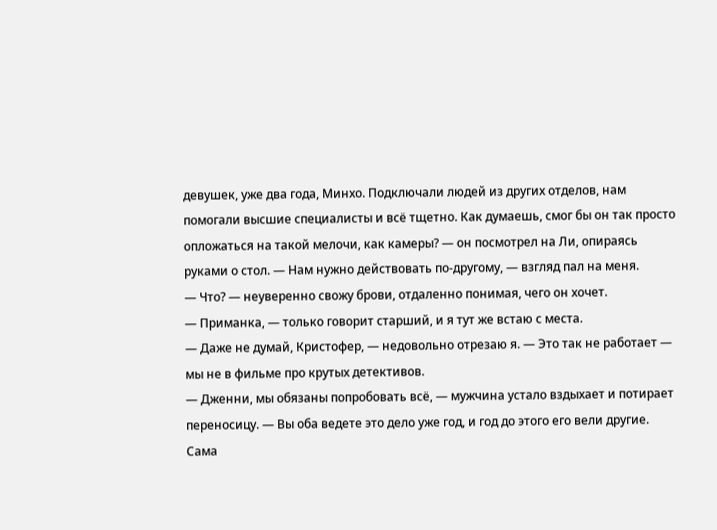девушек, уже два года, Минхо. Подключали людей из других отделов, нам помогали высшие специалисты и всё тщетно. Как думаешь, смог бы он так просто опложаться на такой мелочи, как камеры? — он посмотрел на Ли, опираясь руками о стол. — Нам нужно действовать по-другому, — взгляд пал на меня.
— Что? — неуверенно свожу брови, отдаленно понимая, чего он хочет.
— Приманка, — только говорит старший, и я тут же встаю с места.
— Даже не думай, Кристофер, — недовольно отрезаю я. — Это так не работает — мы не в фильме про крутых детективов.
— Дженни, мы обязаны попробовать всё, — мужчина устало вздыхает и потирает переносицу. — Вы оба ведете это дело уже год, и год до этого его вели другие. Сама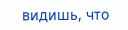видишь, что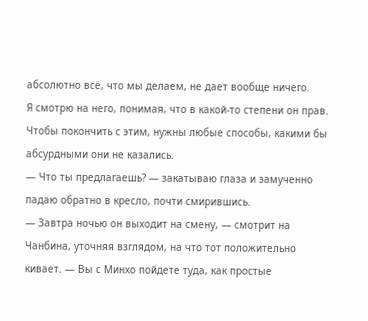абсолютно всё, что мы делаем, не дает вообще ничего.
Я смотрю на него, понимая, что в какой-то степени он прав. Чтобы покончить с этим, нужны любые способы, какими бы абсурдными они не казались.
— Что ты предлагаешь? — закатываю глаза и замученно падаю обратно в кресло, почти смирившись.
— Завтра ночью он выходит на смену, — смотрит на Чанбина, уточняя взглядом, на что тот положительно кивает. — Вы с Минхо пойдете туда, как простые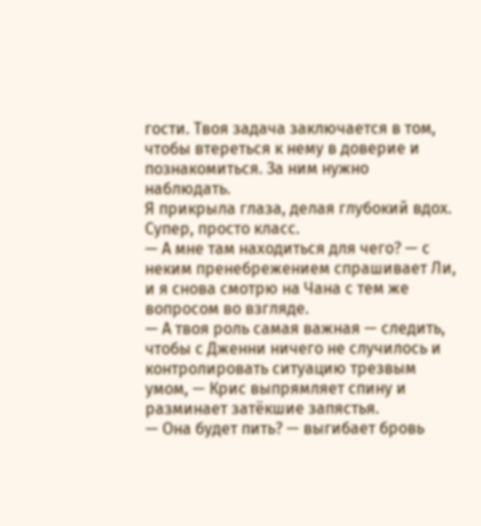гости. Твоя задача заключается в том, чтобы втереться к нему в доверие и познакомиться. За ним нужно наблюдать.
Я прикрыла глаза, делая глубокий вдох. Супер, просто класс.
— А мне там находиться для чего? — с неким пренебрежением спрашивает Ли, и я снова смотрю на Чана с тем же вопросом во взгляде.
— А твоя роль самая важная — следить, чтобы с Дженни ничего не случилось и контролировать ситуацию трезвым умом, — Крис выпрямляет спину и разминает затёкшие запястья.
— Она будет пить? — выгибает бровь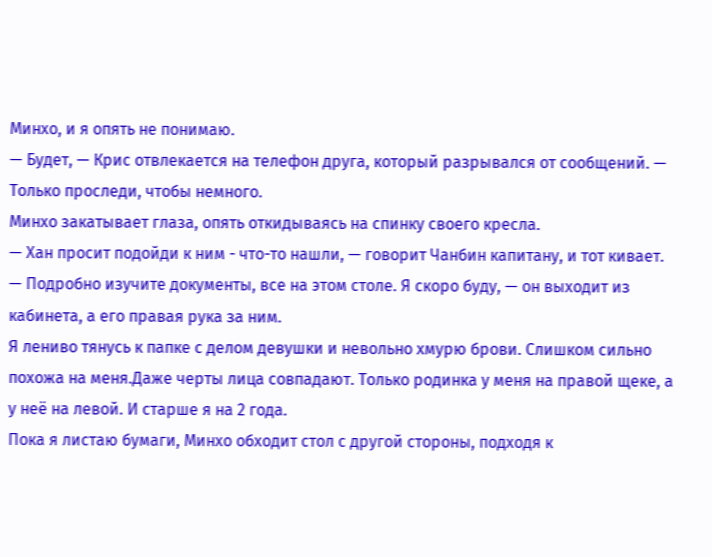Минхо, и я опять не понимаю.
— Будет, — Крис отвлекается на телефон друга, который разрывался от сообщений. — Только проследи, чтобы немного.
Минхо закатывает глаза, опять откидываясь на спинку своего кресла.
— Хан просит подойди к ним - что-то нашли, — говорит Чанбин капитану, и тот кивает.
— Подробно изучите документы, все на этом столе. Я скоро буду, — он выходит из кабинета, а его правая рука за ним.
Я лениво тянусь к папке с делом девушки и невольно хмурю брови. Слишком сильно похожа на меня.Даже черты лица совпадают. Только родинка у меня на правой щеке, а у неё на левой. И старше я на 2 года.
Пока я листаю бумаги, Минхо обходит стол с другой стороны, подходя к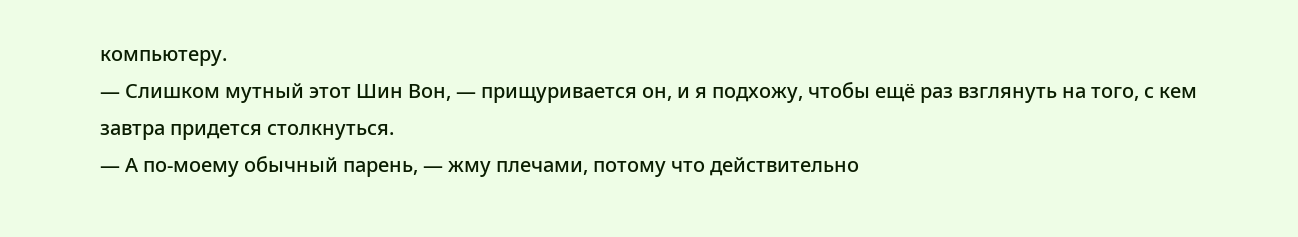компьютеру.
— Слишком мутный этот Шин Вон, — прищуривается он, и я подхожу, чтобы ещё раз взглянуть на того, с кем завтра придется столкнуться.
— А по-моему обычный парень, — жму плечами, потому что действительно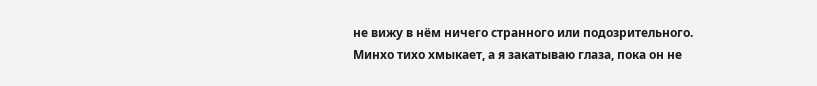не вижу в нём ничего странного или подозрительного.
Минхо тихо хмыкает, а я закатываю глаза, пока он не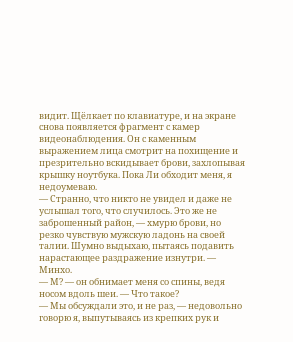видит. Щёлкает по клавиатуре, и на экране снова появляется фрагмент с камер видеонаблюдения. Он с каменным выражением лица смотрит на похищение и презрительно вскидывает брови, захлопывая крышку ноутбука. Пока Ли обходит меня, я недоумеваю.
— Странно, что никто не увидел и даже не услышал того, что случилось. Это же не заброшенный район, — хмурю брови, но резко чувствую мужскую ладонь на своей талии. Шумно выдыхаю, пытаясь подавить нарастающее раздражение изнутри. — Минхо.
— М? — он обнимает меня со спины, ведя носом вдоль шеи. — Что такое?
— Мы обсуждали это, и не раз, — недовольно говорю я, выпутываясь из крепких рук и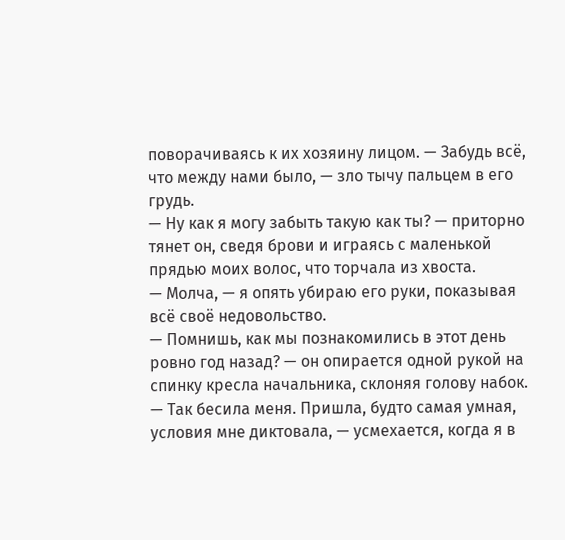поворачиваясь к их хозяину лицом. — Забудь всё, что между нами было, — зло тычу пальцем в его грудь.
— Ну как я могу забыть такую как ты? — приторно тянет он, сведя брови и играясь с маленькой прядью моих волос, что торчала из хвоста.
— Молча, — я опять убираю его руки, показывая всё своё недовольство.
— Помнишь, как мы познакомились в этот день ровно год назад? — он опирается одной рукой на спинку кресла начальника, склоняя голову набок. — Так бесила меня. Пришла, будто самая умная, условия мне диктовала, — усмехается, когда я в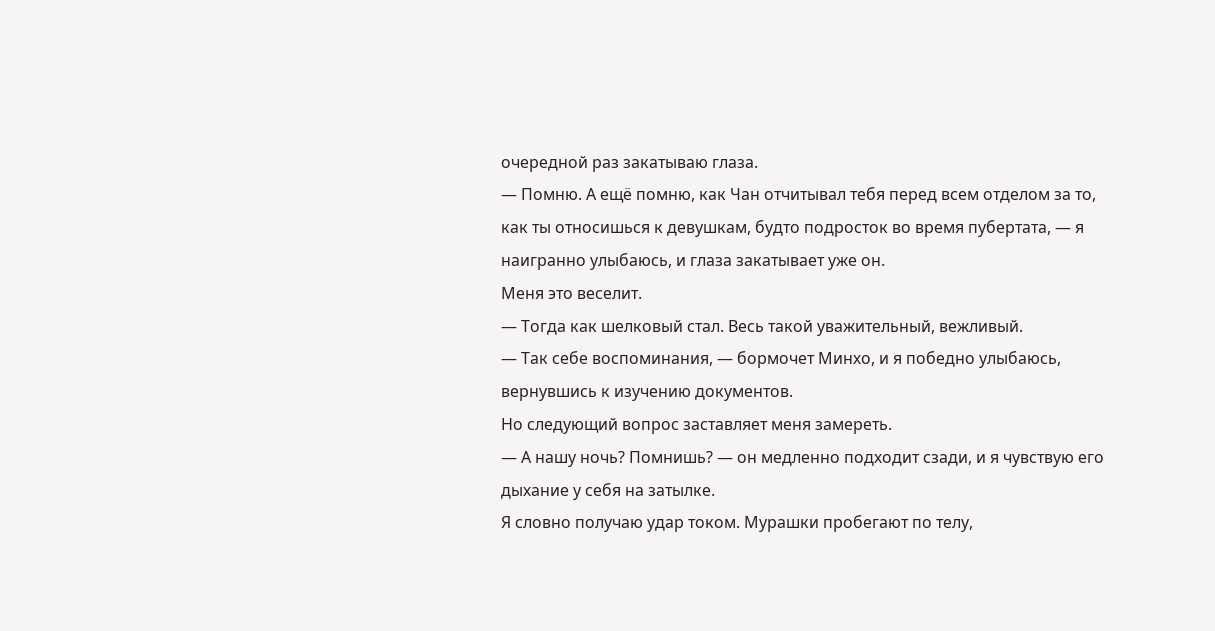очередной раз закатываю глаза.
— Помню. А ещё помню, как Чан отчитывал тебя перед всем отделом за то, как ты относишься к девушкам, будто подросток во время пубертата, — я наигранно улыбаюсь, и глаза закатывает уже он.
Меня это веселит.
— Тогда как шелковый стал. Весь такой уважительный, вежливый.
— Так себе воспоминания, — бормочет Минхо, и я победно улыбаюсь, вернувшись к изучению документов.
Но следующий вопрос заставляет меня замереть.
— А нашу ночь? Помнишь? — он медленно подходит сзади, и я чувствую его дыхание у себя на затылке.
Я словно получаю удар током. Мурашки пробегают по телу,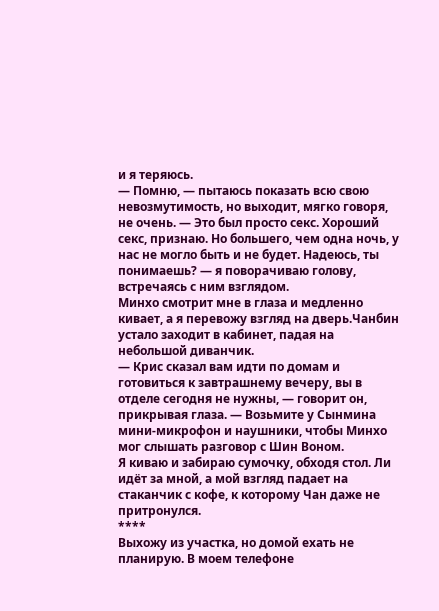и я теряюсь.
— Помню, — пытаюсь показать всю свою невозмутимость, но выходит, мягко говоря, не очень. — Это был просто секс. Хороший секс, признаю. Но большего, чем одна ночь, у нас не могло быть и не будет. Надеюсь, ты понимаешь? — я поворачиваю голову, встречаясь с ним взглядом.
Минхо смотрит мне в глаза и медленно кивает, а я перевожу взгляд на дверь.Чанбин устало заходит в кабинет, падая на небольшой диванчик.
— Крис сказал вам идти по домам и готовиться к завтрашнему вечеру, вы в отделе сегодня не нужны, — говорит он, прикрывая глаза. — Возьмите у Сынмина мини-микрофон и наушники, чтобы Минхо мог слышать разговор с Шин Воном.
Я киваю и забираю сумочку, обходя стол. Ли идёт за мной, а мой взгляд падает на стаканчик с кофе, к которому Чан даже не притронулся.
****
Выхожу из участка, но домой ехать не планирую. В моем телефоне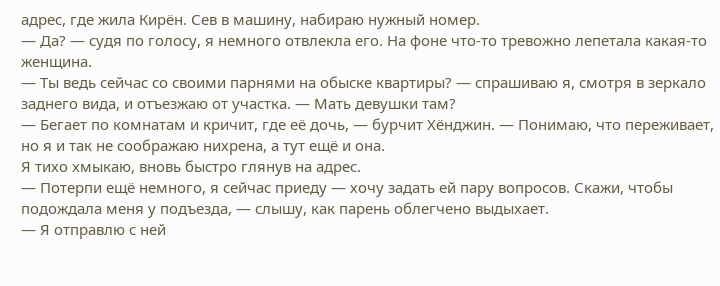адрес, где жила Кирён. Сев в машину, набираю нужный номер.
— Да? — судя по голосу, я немного отвлекла его. На фоне что-то тревожно лепетала какая-то женщина.
— Ты ведь сейчас со своими парнями на обыске квартиры? — спрашиваю я, смотря в зеркало заднего вида, и отъезжаю от участка. — Мать девушки там?
— Бегает по комнатам и кричит, где её дочь, — бурчит Хёнджин. — Понимаю, что переживает, но я и так не соображаю нихрена, а тут ещё и она.
Я тихо хмыкаю, вновь быстро глянув на адрес.
— Потерпи ещё немного, я сейчас приеду — хочу задать ей пару вопросов. Скажи, чтобы подождала меня у подъезда, — слышу, как парень облегчено выдыхает.
— Я отправлю с ней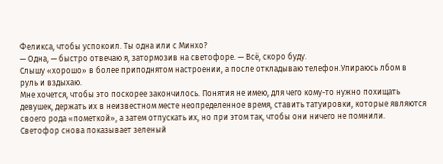Феликса, чтобы успокоил. Ты одна или с Минхо?
— Одна, — быстро отвечаю я, затормозив на светофоре. — Всё, скоро буду.
Слышу «хорошо» в более приподнятом настроении, а после откладываю телефон.Упираюсь лбом в руль и вздыхаю.
Мне хочется, чтобы это поскорее закончилось. Понятия не имею, для чего кому-то нужно похищать девушек, держать их в неизвестном месте неопределенное время, ставить татуировки, которые являются своего рода «пометкой», а затем отпускать их, но при этом так, чтобы они ничего не помнили.
Светофор снова показывает зеленый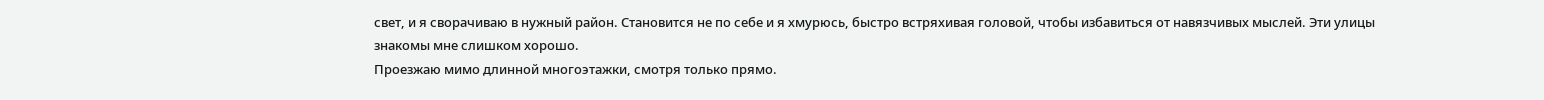свет, и я сворачиваю в нужный район. Становится не по себе и я хмурюсь, быстро встряхивая головой, чтобы избавиться от навязчивых мыслей. Эти улицы знакомы мне слишком хорошо.
Проезжаю мимо длинной многоэтажки, смотря только прямо.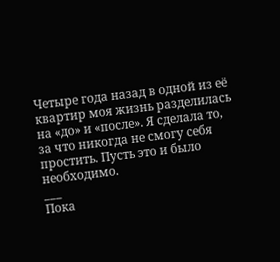Четыре года назад в одной из её квартир моя жизнь разделилась на «до» и «после». Я сделала то, за что никогда не смогу себя простить. Пусть это и было необходимо.
___
Пока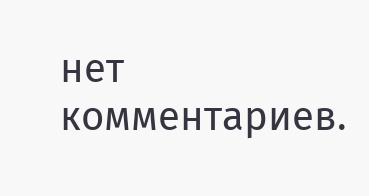нет комментариев.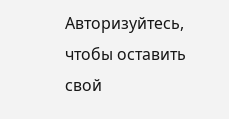Авторизуйтесь, чтобы оставить свой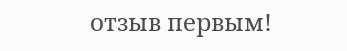отзыв первым!